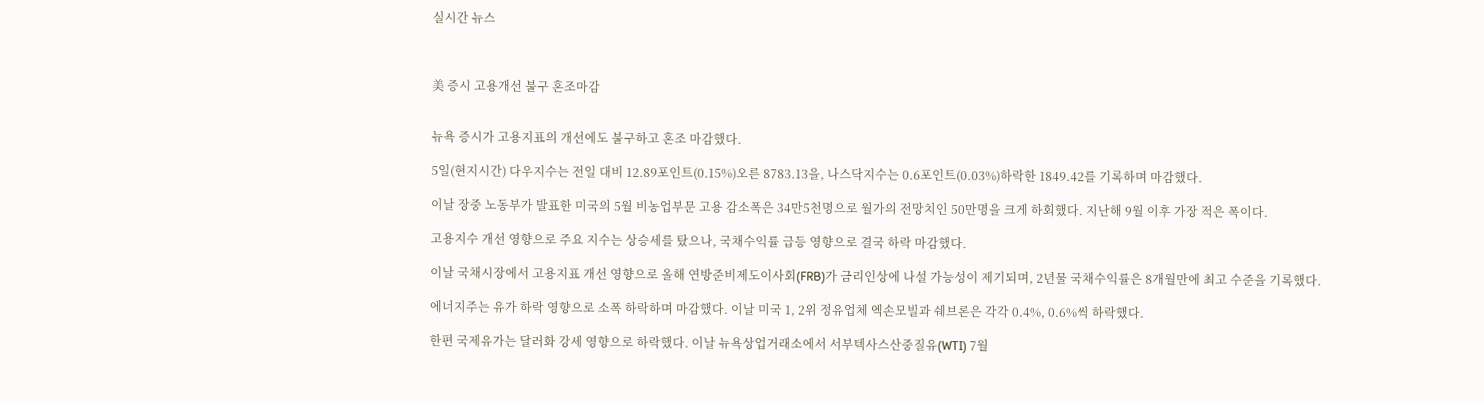실시간 뉴스



美 증시 고용개선 불구 혼조마감


뉴욕 증시가 고용지표의 개선에도 불구하고 혼조 마감했다.

5일(현지시간) 다우지수는 전일 대비 12.89포인트(0.15%)오른 8783.13을, 나스닥지수는 0.6포인트(0.03%)하락한 1849.42를 기록하며 마감했다.

이날 장중 노동부가 발표한 미국의 5월 비농업부문 고용 감소폭은 34만5천명으로 월가의 전망치인 50만명을 크게 하회했다. 지난해 9월 이후 가장 적은 폭이다.

고용지수 개선 영향으로 주요 지수는 상승세를 탔으나, 국채수익률 급등 영향으로 결국 하락 마감했다.

이날 국채시장에서 고용지표 개선 영향으로 올해 연방준비제도이사회(FRB)가 금리인상에 나설 가능성이 제기되며, 2년물 국채수익률은 8개월만에 최고 수준을 기록했다.

에너지주는 유가 하락 영향으로 소폭 하락하며 마감했다. 이날 미국 1, 2위 정유업체 엑손모빌과 쉐브론은 각각 0.4%, 0.6%씩 하락했다.

한편 국제유가는 달러화 강세 영향으로 하락했다. 이날 뉴욕상업거래소에서 서부텍사스산중질유(WTI) 7월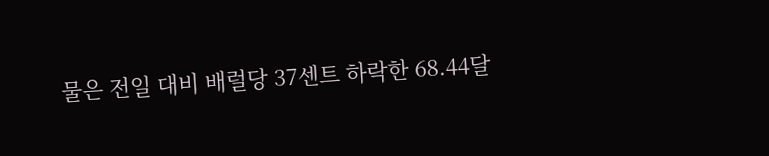물은 전일 대비 배럴당 37센트 하락한 68.44달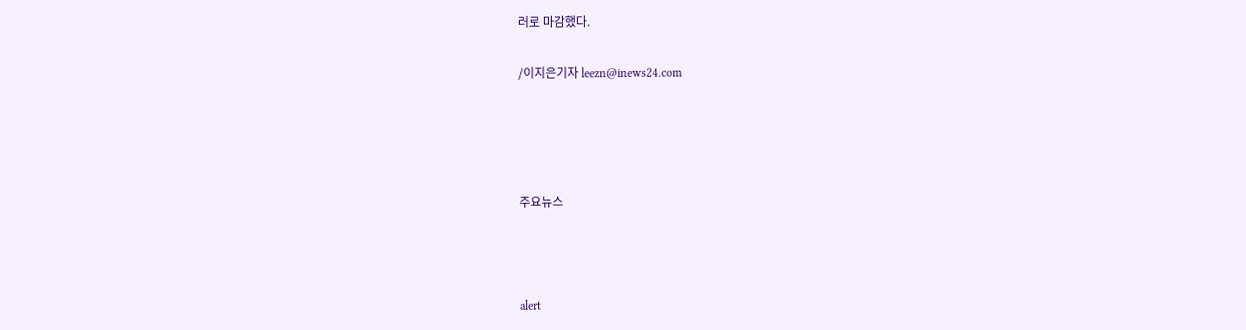러로 마감했다.

/이지은기자 leezn@inews24.com




주요뉴스



alert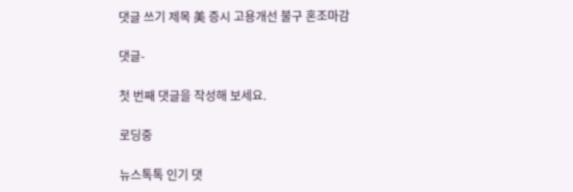댓글 쓰기 제목 美 증시 고용개선 불구 혼조마감

댓글-

첫 번째 댓글을 작성해 보세요.

로딩중

뉴스톡톡 인기 댓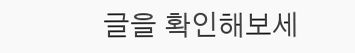글을 확인해보세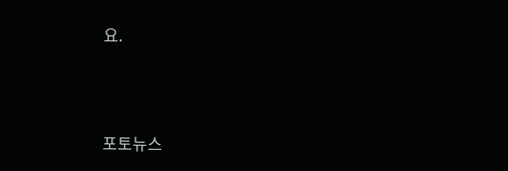요.



포토뉴스